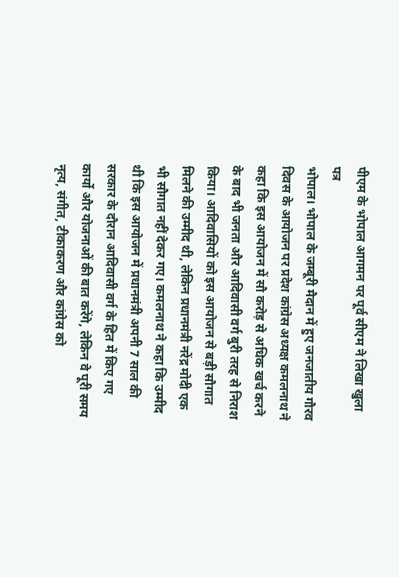पीएम के भोपाल आगमन पर पूर्व सीएम ने लिखा खुला पत्र
भोपाल। भोपाल के जम्बूरी मैदान में हुए जनजातीय गौरव दिवस के आयोजन पर प्रदेश कांग्रेस अध्यक्ष कमलनाथ ने कहा कि इस आयोजन में सौ करोड़ से अधिक खर्च करने के बाद भी जनता और आदिवासी वर्ग बुरी तरह से निराश किया। आदिवासियों को इस आयोजन से बड़ी सौगात मिलने की उम्मीद थी, लेकिन प्रधानमंत्री नरेंद्र मोदी एक भी सौगात नहीं देकर गए। कमलनाथ ने कहा कि उम्मीद थी कि इस आयोजन में प्रधानमंत्री अपनी 7 साल की सरकार के दौरान आदिवासी वर्ग के हित में किए गए कार्यो और योजनाओं की बात करेंगे, लेकिन वे पूरी समय नृत्य, संगीत, टीकाकरण और कांग्रेस को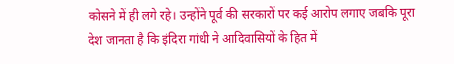कोसने में ही लगे रहे। उन्होंने पूर्व की सरकारों पर कई आरोप लगाए जबकि पूरा देश जानता है कि इंदिरा गांधी ने आदिवासियों के हित में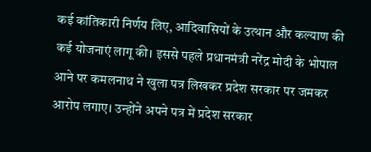कई कांतिकारी निर्णय लिए, आदिवासियों के उत्थान और कल्याण की कई योजनाएं लागू की। इससे पहले प्रधानमंत्री नरेंद्र मोदी के भोपाल आने पर कमलनाथ ने खुला पत्र लिखकर प्रदेश सरकार पर जमकर आरोप लगाए। उन्होंने अपने पत्र में प्रदेश सरकार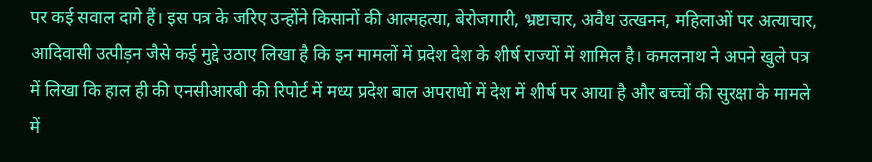पर कई सवाल दागे हैं। इस पत्र के जरिए उन्होंने किसानों की आत्महत्या, बेरोजगारी, भ्रष्टाचार, अवैध उत्खनन, महिलाओं पर अत्याचार, आदिवासी उत्पीड़न जैसे कई मुद्दे उठाए लिखा है कि इन मामलों में प्रदेश देश के शीर्ष राज्यों में शामिल है। कमलनाथ ने अपने खुले पत्र में लिखा कि हाल ही की एनसीआरबी की रिपोर्ट में मध्य प्रदेश बाल अपराधों में देश में शीर्ष पर आया है और बच्चों की सुरक्षा के मामले में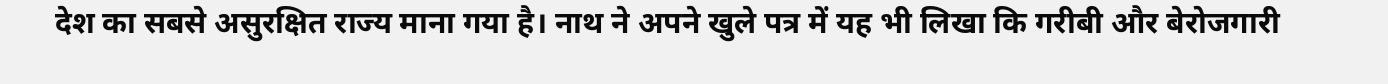देश का सबसे असुरक्षित राज्य माना गया है। नाथ ने अपने खुले पत्र में यह भी लिखा कि गरीबी और बेरोजगारी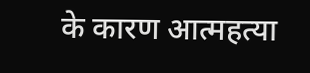के कारण आत्महत्या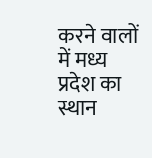करने वालों में मध्य प्रदेश का स्थान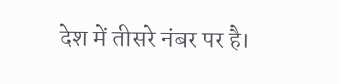देश में तीसरे नंबर पर है।